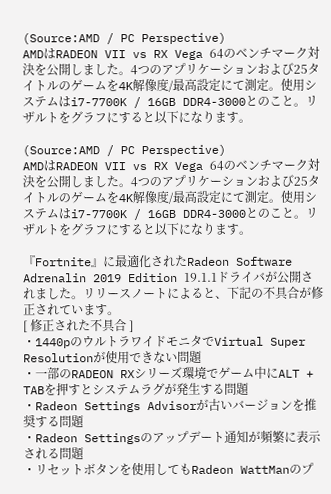(Source:AMD / PC Perspective)
AMDはRADEON VII vs RX Vega 64のベンチマーク対決を公開しました。4つのアプリケーションおよび25タイトルのゲームを4K解像度/最高設定にて測定。使用システムはi7-7700K / 16GB DDR4-3000とのこと。リザルトをグラフにすると以下になります。

(Source:AMD / PC Perspective)
AMDはRADEON VII vs RX Vega 64のベンチマーク対決を公開しました。4つのアプリケーションおよび25タイトルのゲームを4K解像度/最高設定にて測定。使用システムはi7-7700K / 16GB DDR4-3000とのこと。リザルトをグラフにすると以下になります。

『Fortnite』に最適化されたRadeon Software Adrenalin 2019 Edition 19.1.1ドライバが公開されました。リリースノートによると、下記の不具合が修正されています。
[ 修正された不具合 ]
・1440pのウルトラワイドモニタでVirtual Super Resolutionが使用できない問題
・一部のRADEON RXシリーズ環境でゲーム中にALT + TABを押すとシステムラグが発生する問題
・Radeon Settings Advisorが古いバージョンを推奨する問題
・Radeon Settingsのアップデート通知が頻繁に表示される問題
・リセットボタンを使用してもRadeon WattManのプ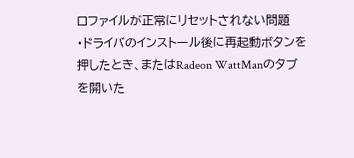ロファイルが正常にリセットされない問題
・ドライバのインストール後に再起動ボタンを押したとき、またはRadeon WattManのタブを開いた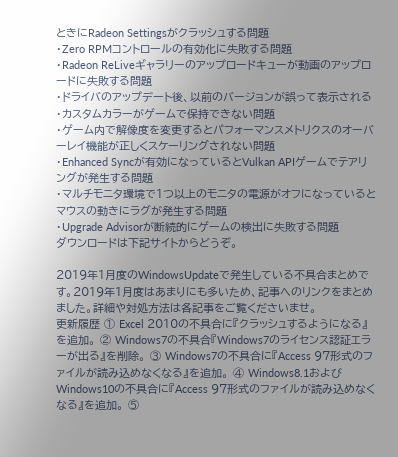ときにRadeon Settingsがクラッシュする問題
・Zero RPMコントロールの有効化に失敗する問題
・Radeon ReLiveギャラリーのアップロードキューが動画のアップロードに失敗する問題
・ドライバのアップデート後、以前のバージョンが誤って表示される
・カスタムカラーがゲームで保持できない問題
・ゲーム内で解像度を変更するとパフォーマンスメトリクスのオーバーレイ機能が正しくスケーリングされない問題
・Enhanced Syncが有効になっているとVulkan APIゲームでテアリングが発生する問題
・マルチモニタ環境で1つ以上のモニタの電源がオフになっているとマウスの動きにラグが発生する問題
・Upgrade Advisorが断続的にゲームの検出に失敗する問題
ダウンロードは下記サイトからどうぞ。

2019年1月度のWindowsUpdateで発生している不具合まとめです。2019年1月度はあまりにも多いため、記事へのリンクをまとめました。詳細や対処方法は各記事をご覧くださいませ。
更新履歴 ① Excel 2010の不具合に『クラッシュするようになる』を追加。 ② Windows7の不具合『Windows7のライセンス認証エラーが出る』を削除。 ③ Windows7の不具合に『Access 97形式のファイルが読み込めなくなる』を追加。 ④ Windows8.1およびWindows10の不具合に『Access 97形式のファイルが読み込めなくなる』を追加。 ⑤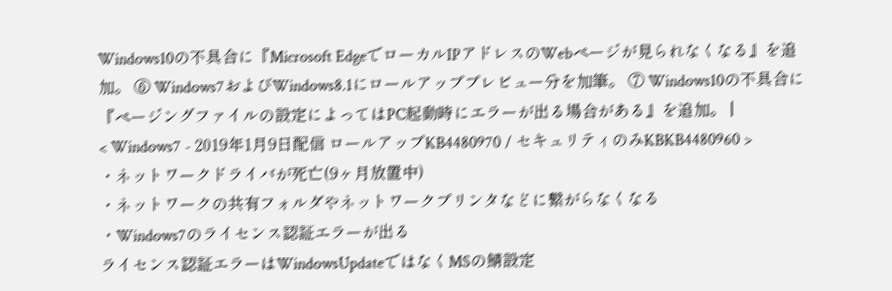Windows10の不具合に『Microsoft EdgeでローカルIPアドレスのWebページが見られなくなる』を追加。 ⑥ Windows7およびWindows8.1にロールアッププレビュー分を加筆。 ⑦ Windows10の不具合に『ページングファイルの設定によってはPC起動時にエラーが出る場合がある』を追加。 |
< Windows7 - 2019年1月9日配信 ロールアップKB4480970 / セキュリティのみKBKB4480960 >
・ネットワークドライバが死亡(9ヶ月放置中)
・ネットワークの共有フォルダやネットワークプリンタなどに繋がらなくなる
・Windows7のライセンス認証エラーが出る
ライセンス認証エラーはWindowsUpdateではなくMSの鯖設定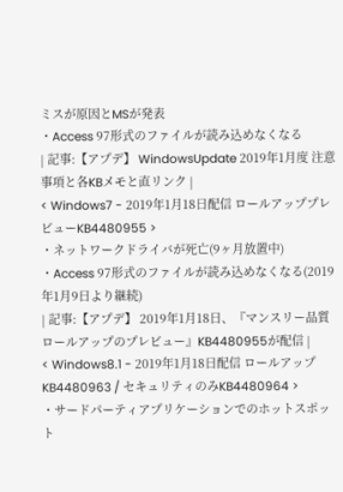ミスが原因とMSが発表
・Access 97形式のファイルが読み込めなくなる
| 記事:【アプデ】 WindowsUpdate 2019年1月度 注意事項と各KBメモと直リンク |
< Windows7 - 2019年1月18日配信 ロールアッププレビューKB4480955 >
・ネットワークドライバが死亡(9ヶ月放置中)
・Access 97形式のファイルが読み込めなくなる(2019年1月9日より継続)
| 記事:【アプデ】 2019年1月18日、『マンスリー品質ロールアップのプレビュー』KB4480955が配信 |
< Windows8.1 - 2019年1月18日配信 ロールアップKB4480963 / セキュリティのみKB4480964 >
・サードパーティアプリケーションでのホットスポット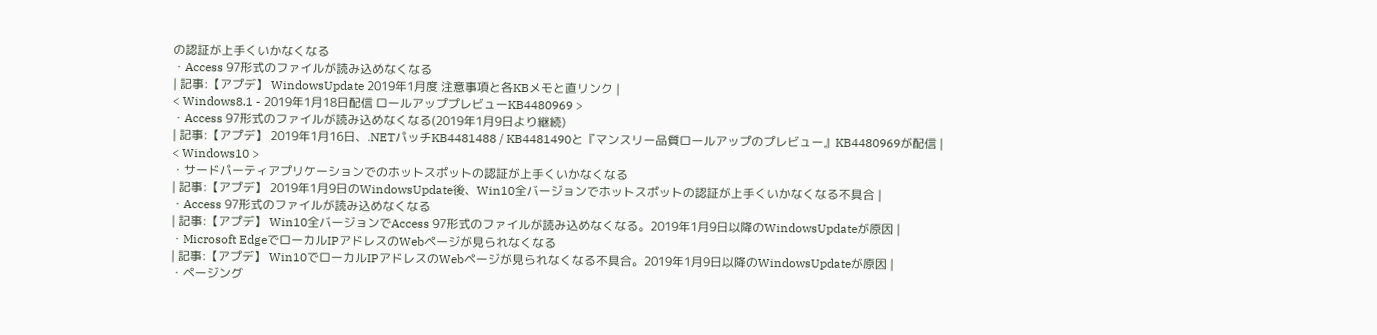の認証が上手くいかなくなる
・Access 97形式のファイルが読み込めなくなる
| 記事:【アプデ】 WindowsUpdate 2019年1月度 注意事項と各KBメモと直リンク |
< Windows8.1 - 2019年1月18日配信 ロールアッププレビューKB4480969 >
・Access 97形式のファイルが読み込めなくなる(2019年1月9日より継続)
| 記事:【アプデ】 2019年1月16日、.NETパッチKB4481488 / KB4481490と『マンスリー品質ロールアップのプレビュー』KB4480969が配信 |
< Windows10 >
・サードパーティアプリケーションでのホットスポットの認証が上手くいかなくなる
| 記事:【アプデ】 2019年1月9日のWindowsUpdate後、Win10全バージョンでホットスポットの認証が上手くいかなくなる不具合 |
・Access 97形式のファイルが読み込めなくなる
| 記事:【アプデ】 Win10全バージョンでAccess 97形式のファイルが読み込めなくなる。2019年1月9日以降のWindowsUpdateが原因 |
・Microsoft EdgeでローカルIPアドレスのWebページが見られなくなる
| 記事:【アプデ】 Win10でローカルIPアドレスのWebページが見られなくなる不具合。2019年1月9日以降のWindowsUpdateが原因 |
・ページング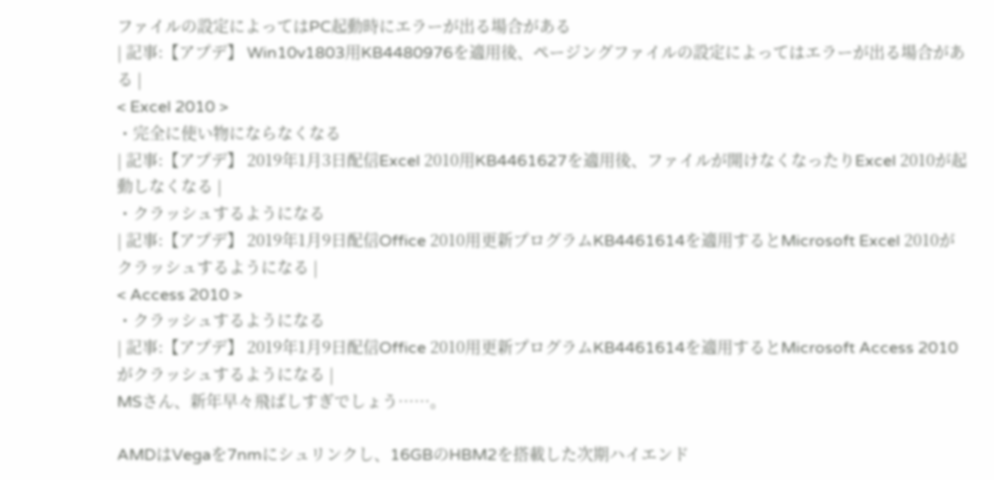ファイルの設定によってはPC起動時にエラーが出る場合がある
| 記事:【アプデ】 Win10v1803用KB4480976を適用後、ページングファイルの設定によってはエラーが出る場合がある |
< Excel 2010 >
・完全に使い物にならなくなる
| 記事:【アプデ】 2019年1月3日配信Excel 2010用KB4461627を適用後、ファイルが開けなくなったりExcel 2010が起動しなくなる |
・クラッシュするようになる
| 記事:【アプデ】 2019年1月9日配信Office 2010用更新プログラムKB4461614を適用するとMicrosoft Excel 2010がクラッシュするようになる |
< Access 2010 >
・クラッシュするようになる
| 記事:【アプデ】 2019年1月9日配信Office 2010用更新プログラムKB4461614を適用するとMicrosoft Access 2010がクラッシュするようになる |
MSさん、新年早々飛ばしすぎでしょう……。

AMDはVegaを7nmにシュリンクし、16GBのHBM2を搭載した次期ハイエンド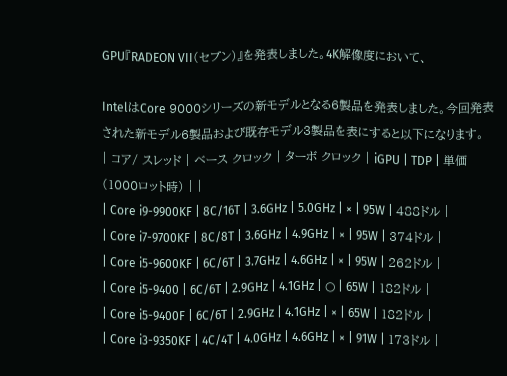GPU『RADEON VII(セブン)』を発表しました。4K解像度において、

IntelはCore 9000シリーズの新モデルとなる6製品を発表しました。今回発表された新モデル6製品および既存モデル3製品を表にすると以下になります。
| コア/ スレッド | ベース クロック | ターボ クロック | iGPU | TDP | 単価 (1000ロット時) | |
| Core i9-9900KF | 8C/16T | 3.6GHz | 5.0GHz | × | 95W | 488ドル |
| Core i7-9700KF | 8C/8T | 3.6GHz | 4.9GHz | × | 95W | 374ドル |
| Core i5-9600KF | 6C/6T | 3.7GHz | 4.6GHz | × | 95W | 262ドル |
| Core i5-9400 | 6C/6T | 2.9GHz | 4.1GHz | ○ | 65W | 182ドル |
| Core i5-9400F | 6C/6T | 2.9GHz | 4.1GHz | × | 65W | 182ドル |
| Core i3-9350KF | 4C/4T | 4.0GHz | 4.6GHz | × | 91W | 173ドル |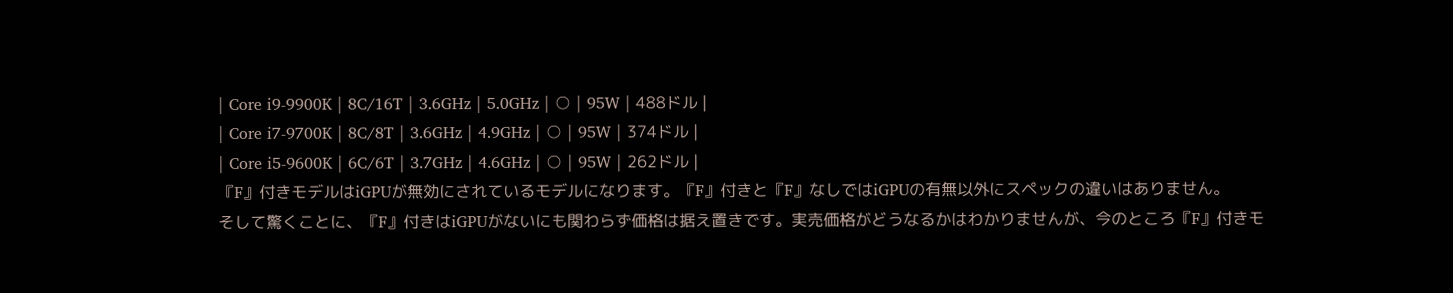| Core i9-9900K | 8C/16T | 3.6GHz | 5.0GHz | ○ | 95W | 488ドル |
| Core i7-9700K | 8C/8T | 3.6GHz | 4.9GHz | ○ | 95W | 374ドル |
| Core i5-9600K | 6C/6T | 3.7GHz | 4.6GHz | ○ | 95W | 262ドル |
『F』付きモデルはiGPUが無効にされているモデルになります。『F』付きと『F』なしではiGPUの有無以外にスペックの違いはありません。
そして驚くことに、『F』付きはiGPUがないにも関わらず価格は据え置きです。実売価格がどうなるかはわかりませんが、今のところ『F』付きモ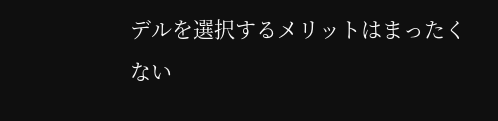デルを選択するメリットはまったくない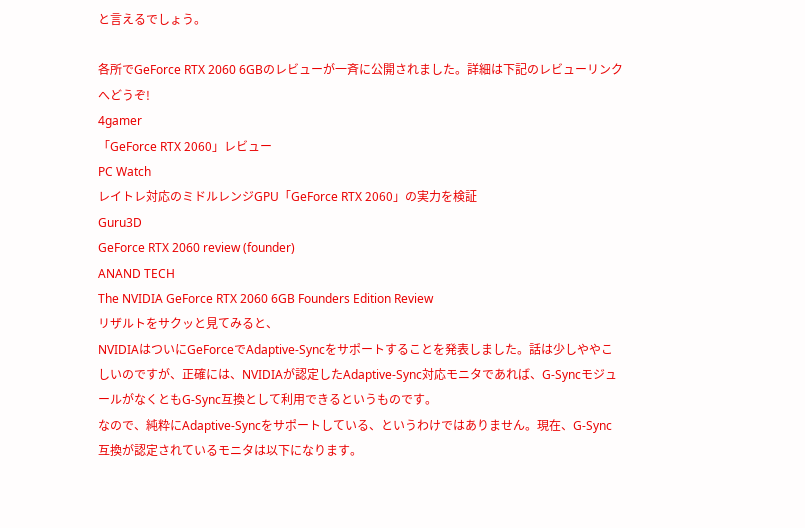と言えるでしょう。

各所でGeForce RTX 2060 6GBのレビューが一斉に公開されました。詳細は下記のレビューリンクへどうぞ!
4gamer
「GeForce RTX 2060」レビュー
PC Watch
レイトレ対応のミドルレンジGPU「GeForce RTX 2060」の実力を検証
Guru3D
GeForce RTX 2060 review (founder)
ANAND TECH
The NVIDIA GeForce RTX 2060 6GB Founders Edition Review
リザルトをサクッと見てみると、
NVIDIAはついにGeForceでAdaptive-Syncをサポートすることを発表しました。話は少しややこしいのですが、正確には、NVIDIAが認定したAdaptive-Sync対応モニタであれば、G-SyncモジュールがなくともG-Sync互換として利用できるというものです。
なので、純粋にAdaptive-Syncをサポートしている、というわけではありません。現在、G-Sync互換が認定されているモニタは以下になります。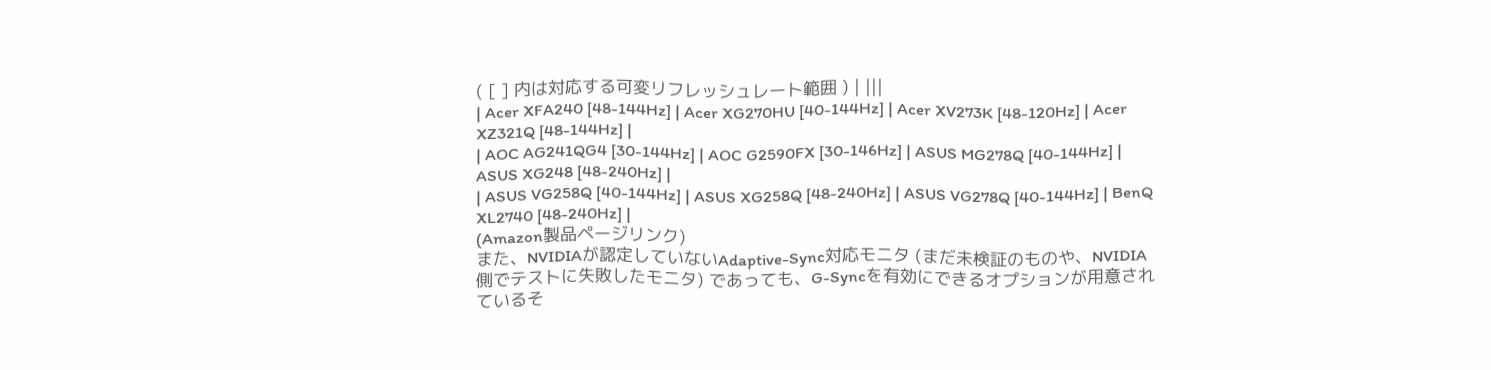( [ ] 内は対応する可変リフレッシュレート範囲 ) | |||
| Acer XFA240 [48-144Hz] | Acer XG270HU [40-144Hz] | Acer XV273K [48-120Hz] | Acer XZ321Q [48-144Hz] |
| AOC AG241QG4 [30-144Hz] | AOC G2590FX [30-146Hz] | ASUS MG278Q [40-144Hz] | ASUS XG248 [48-240Hz] |
| ASUS VG258Q [40-144Hz] | ASUS XG258Q [48-240Hz] | ASUS VG278Q [40-144Hz] | BenQ XL2740 [48-240Hz] |
(Amazon製品ページリンク)
また、NVIDIAが認定していないAdaptive-Sync対応モニタ (まだ未検証のものや、NVIDIA側でテストに失敗したモニタ) であっても、G-Syncを有効にできるオプションが用意されているそ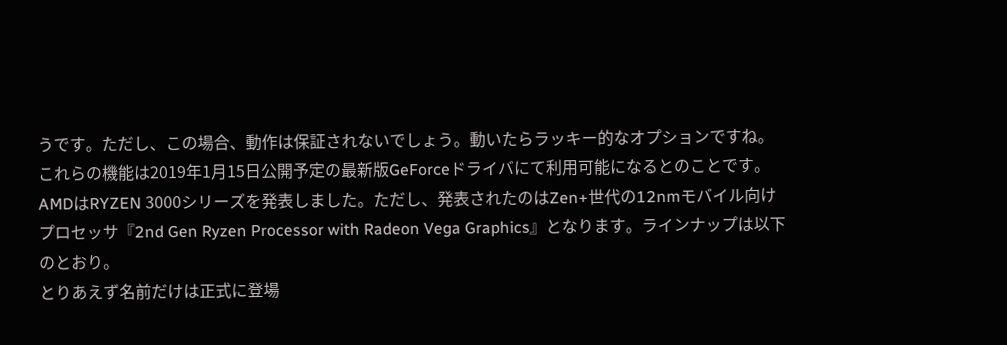うです。ただし、この場合、動作は保証されないでしょう。動いたらラッキー的なオプションですね。
これらの機能は2019年1月15日公開予定の最新版GeForceドライバにて利用可能になるとのことです。
AMDはRYZEN 3000シリーズを発表しました。ただし、発表されたのはZen+世代の12nmモバイル向けプロセッサ『2nd Gen Ryzen Processor with Radeon Vega Graphics』となります。ラインナップは以下のとおり。
とりあえず名前だけは正式に登場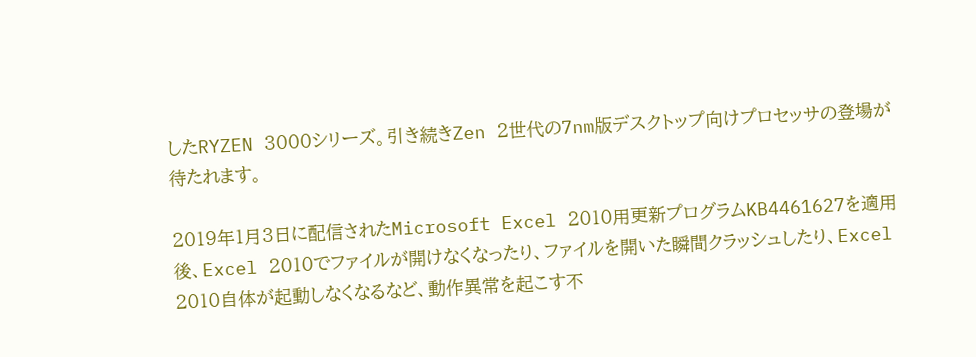したRYZEN 3000シリーズ。引き続きZen 2世代の7nm版デスクトップ向けプロセッサの登場が待たれます。

2019年1月3日に配信されたMicrosoft Excel 2010用更新プログラムKB4461627を適用後、Excel 2010でファイルが開けなくなったり、ファイルを開いた瞬間クラッシュしたり、Excel 2010自体が起動しなくなるなど、動作異常を起こす不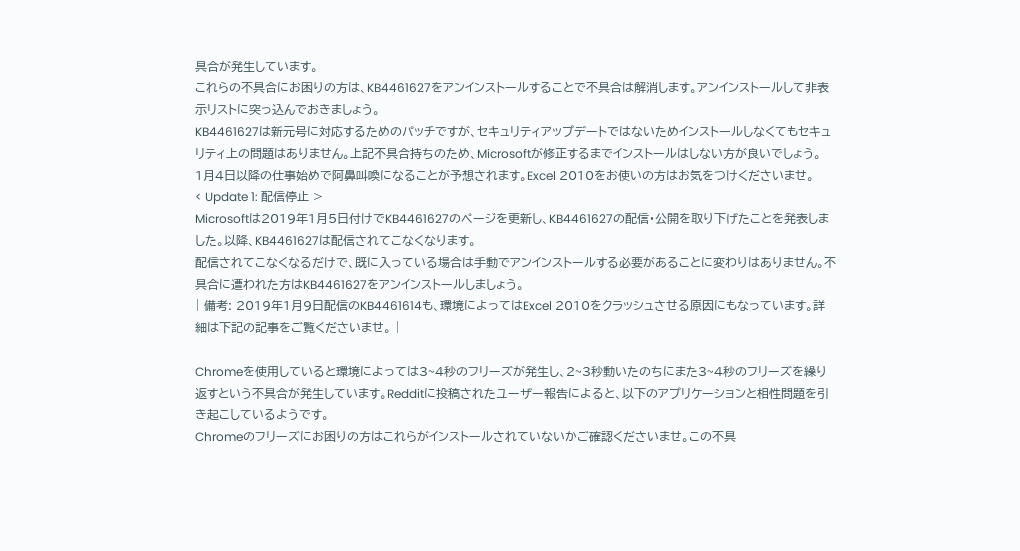具合が発生しています。
これらの不具合にお困りの方は、KB4461627をアンインストールすることで不具合は解消します。アンインストールして非表示リストに突っ込んでおきましょう。
KB4461627は新元号に対応するためのパッチですが、セキュリティアップデートではないためインストールしなくてもセキュリティ上の問題はありません。上記不具合持ちのため、Microsoftが修正するまでインストールはしない方が良いでしょう。
1月4日以降の仕事始めで阿鼻叫喚になることが予想されます。Excel 2010をお使いの方はお気をつけくださいませ。
< Update 1: 配信停止 >
Microsoftは2019年1月5日付けでKB4461627のページを更新し、KB4461627の配信・公開を取り下げたことを発表しました。以降、KB4461627は配信されてこなくなります。
配信されてこなくなるだけで、既に入っている場合は手動でアンインストールする必要があることに変わりはありません。不具合に遭われた方はKB4461627をアンインストールしましょう。
| 備考: 2019年1月9日配信のKB4461614も、環境によってはExcel 2010をクラッシュさせる原因にもなっています。詳細は下記の記事をご覧くださいませ。 |

Chromeを使用していると環境によっては3~4秒のフリーズが発生し、2~3秒動いたのちにまた3~4秒のフリーズを繰り返すという不具合が発生しています。Redditに投稿されたユーザー報告によると、以下のアプリケーションと相性問題を引き起こしているようです。
Chromeのフリーズにお困りの方はこれらがインストールされていないかご確認くださいませ。この不具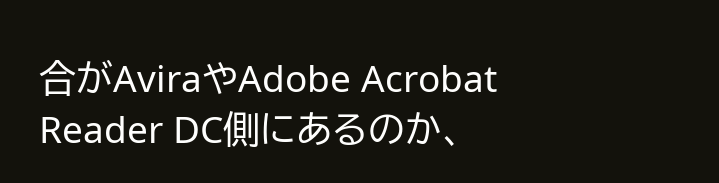合がAviraやAdobe Acrobat Reader DC側にあるのか、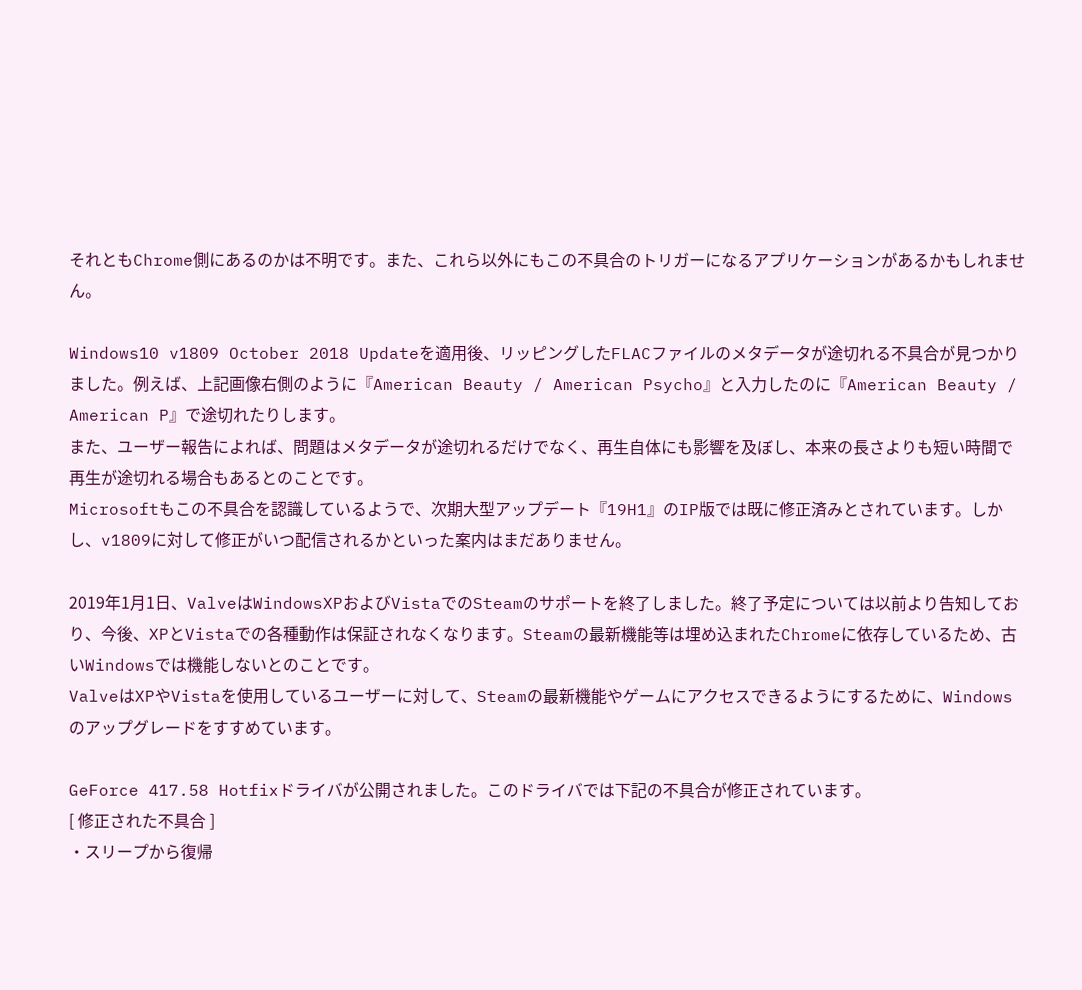それともChrome側にあるのかは不明です。また、これら以外にもこの不具合のトリガーになるアプリケーションがあるかもしれません。

Windows10 v1809 October 2018 Updateを適用後、リッピングしたFLACファイルのメタデータが途切れる不具合が見つかりました。例えば、上記画像右側のように『American Beauty / American Psycho』と入力したのに『American Beauty / American P』で途切れたりします。
また、ユーザー報告によれば、問題はメタデータが途切れるだけでなく、再生自体にも影響を及ぼし、本来の長さよりも短い時間で再生が途切れる場合もあるとのことです。
Microsoftもこの不具合を認識しているようで、次期大型アップデート『19H1』のIP版では既に修正済みとされています。しかし、v1809に対して修正がいつ配信されるかといった案内はまだありません。

2019年1月1日、ValveはWindowsXPおよびVistaでのSteamのサポートを終了しました。終了予定については以前より告知しており、今後、XPとVistaでの各種動作は保証されなくなります。Steamの最新機能等は埋め込まれたChromeに依存しているため、古いWindowsでは機能しないとのことです。
ValveはXPやVistaを使用しているユーザーに対して、Steamの最新機能やゲームにアクセスできるようにするために、Windowsのアップグレードをすすめています。

GeForce 417.58 Hotfixドライバが公開されました。このドライバでは下記の不具合が修正されています。
[ 修正された不具合 ]
・スリープから復帰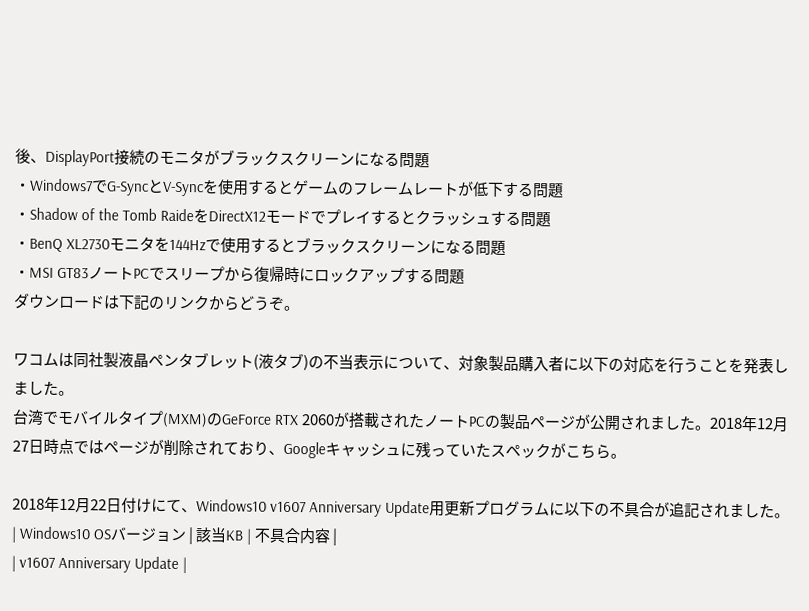後、DisplayPort接続のモニタがブラックスクリーンになる問題
・Windows7でG-SyncとV-Syncを使用するとゲームのフレームレートが低下する問題
・Shadow of the Tomb RaideをDirectX12モードでプレイするとクラッシュする問題
・BenQ XL2730モニタを144Hzで使用するとブラックスクリーンになる問題
・MSI GT83ノートPCでスリープから復帰時にロックアップする問題
ダウンロードは下記のリンクからどうぞ。

ワコムは同社製液晶ペンタブレット(液タブ)の不当表示について、対象製品購入者に以下の対応を行うことを発表しました。
台湾でモバイルタイプ(MXM)のGeForce RTX 2060が搭載されたノートPCの製品ページが公開されました。2018年12月27日時点ではページが削除されており、Googleキャッシュに残っていたスペックがこちら。

2018年12月22日付けにて、Windows10 v1607 Anniversary Update用更新プログラムに以下の不具合が追記されました。
| Windows10 OSバージョン | 該当KB | 不具合内容 |
| v1607 Anniversary Update |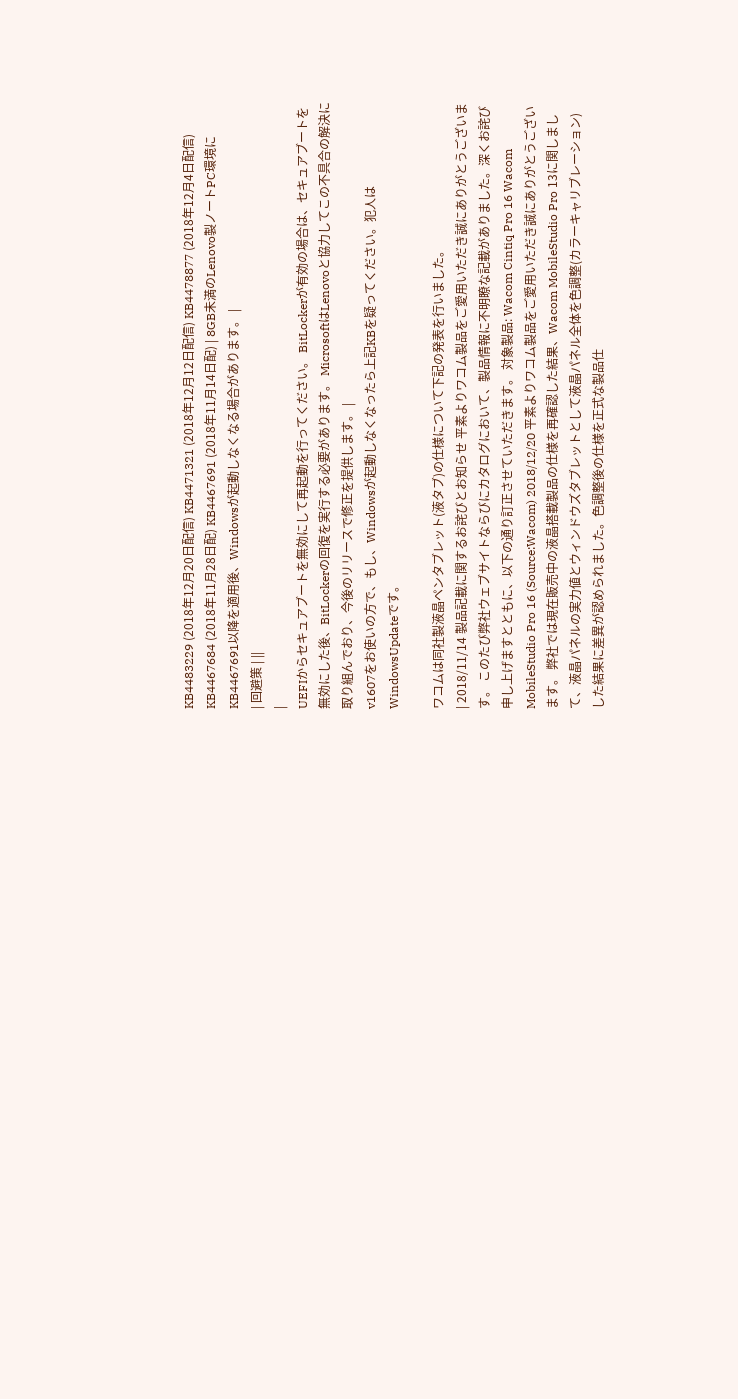KB4483229 (2018年12月20日配信) KB4471321 (2018年12月12日配信) KB4478877 (2018年12月4日配信) KB4467684 (2018年11月28日配) KB4467691 (2018年11月14日配) | 8GB未満のLenovo製ノートPC環境にKB4467691以降を適用後、Windowsが起動しなくなる場合があります。 |
| 回避策 | ||
|
UEFIからセキュアブートを無効にして再起動を行ってください。 BitLockerが有効の場合は、セキュアブートを無効にした後、BitLockerの回復を実行する必要があります。 MicrosoftはLenovoと協力してこの不具合の解決に取り組んでおり、今後のリリースで修正を提供します。 |
v1607をお使いの方で、もし、Windowsが起動しなくなったら上記KBを疑ってください。犯人はWindowsUpdateです。

ワコムは同社製液晶ペンタブレット(液タブ)の仕様について下記の発表を行いました。
| 2018/11/14 製品記載に関するお詫びとお知らせ 平素よりワコム製品をご愛用いただき誠にありがとうございます。 このたび弊社ウェブサイトならびにカタログにおいて、製品情報に不明瞭な記載がありました。深くお詫び申し上げますとともに、以下の通り訂正させていただきます。 対象製品: Wacom Cintiq Pro 16 Wacom MobileStudio Pro 16 (Source:Wacom) 2018/12/20 平素よりワコム製品をご愛用いただき誠にありがとうございます。 弊社では現在販売中の液晶搭載製品の仕様を再確認した結果、Wacom MobileStudio Pro 13に関しまして、液晶パネルの実力値とウィンドウズタブレットとして液晶パネル全体を色調整(カラーキャリブレーション)した結果に差異が認められました。色調整後の仕様を正式な製品仕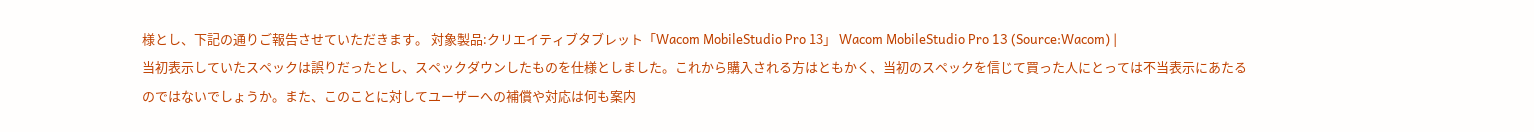様とし、下記の通りご報告させていただきます。 対象製品:クリエイティブタブレット「Wacom MobileStudio Pro 13」 Wacom MobileStudio Pro 13 (Source:Wacom) |
当初表示していたスペックは誤りだったとし、スペックダウンしたものを仕様としました。これから購入される方はともかく、当初のスペックを信じて買った人にとっては不当表示にあたるのではないでしょうか。また、このことに対してユーザーへの補償や対応は何も案内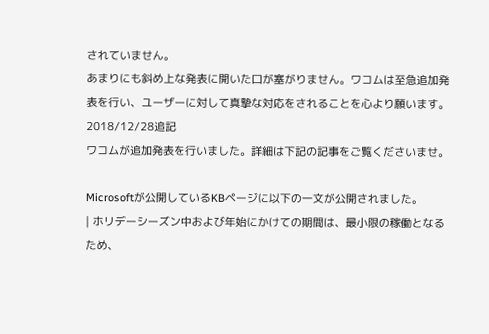されていません。
あまりにも斜め上な発表に開いた口が塞がりません。ワコムは至急追加発表を行い、ユーザーに対して真摯な対応をされることを心より願います。
2018/12/28追記
ワコムが追加発表を行いました。詳細は下記の記事をご覧くださいませ。

Microsoftが公開しているKBページに以下の一文が公開されました。
| ホリデーシーズン中および年始にかけての期間は、最小限の稼働となるため、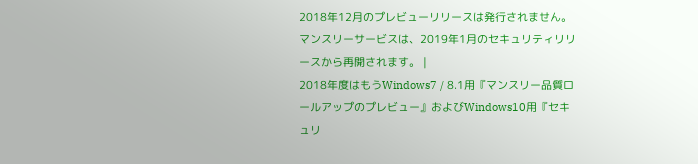2018年12月のプレビューリリースは発行されません。マンスリーサービスは、2019年1月のセキュリティリリースから再開されます。 |
2018年度はもうWindows7 / 8.1用『マンスリー品質ロールアップのプレビュー』およびWindows10用『セキュリ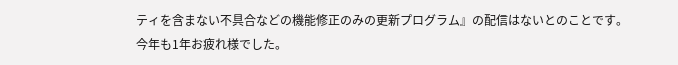ティを含まない不具合などの機能修正のみの更新プログラム』の配信はないとのことです。
今年も1年お疲れ様でした。